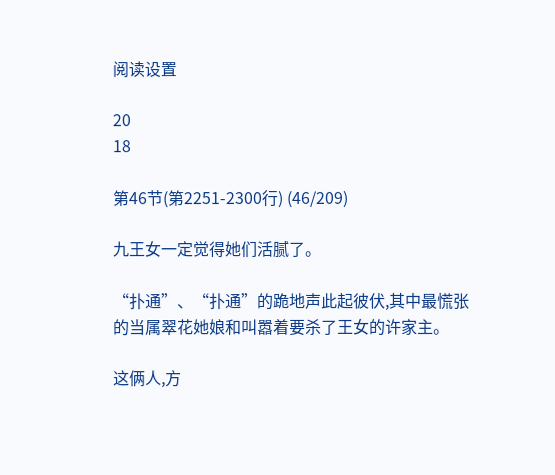阅读设置

20
18

第46节(第2251-2300行) (46/209)

九王女一定觉得她们活腻了。

“扑通”、“扑通”的跪地声此起彼伏,其中最慌张的当属翠花她娘和叫嚣着要杀了王女的许家主。

这俩人,方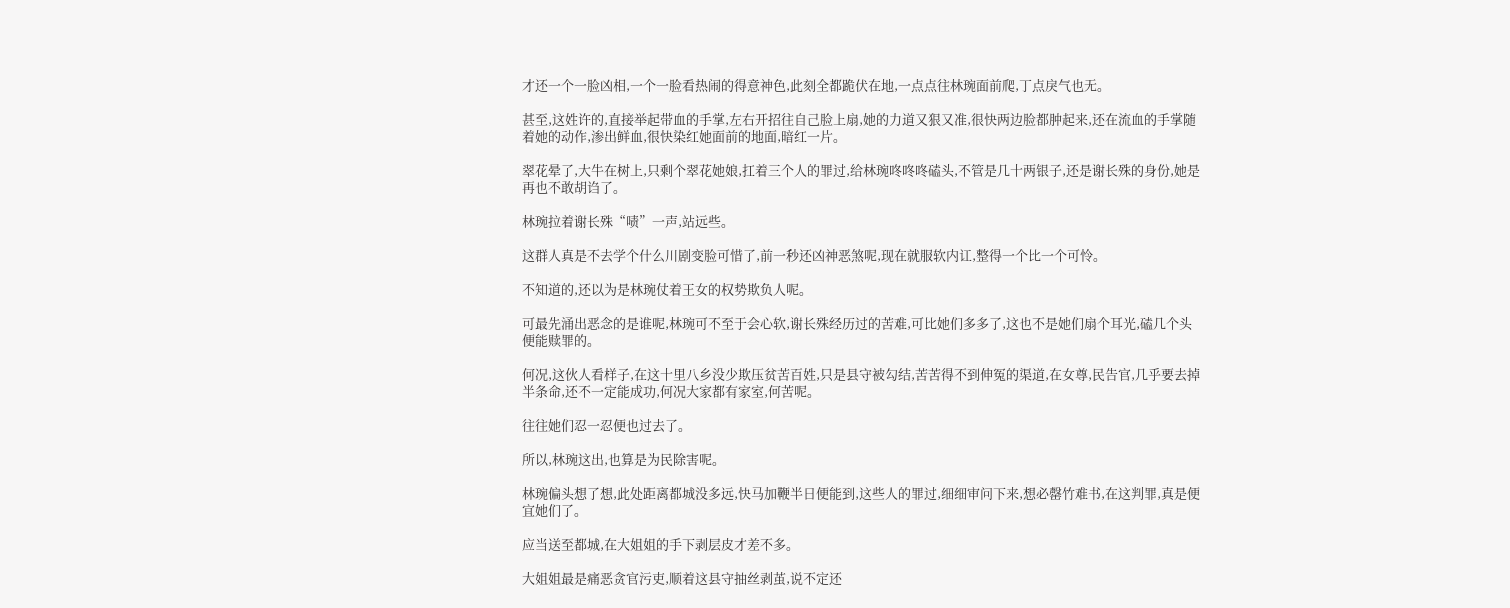才还一个一脸凶相,一个一脸看热闹的得意神色,此刻全都跪伏在地,一点点往林琬面前爬,丁点戾气也无。

甚至,这姓许的,直接举起带血的手掌,左右开招往自己脸上扇,她的力道又狠又准,很快两边脸都肿起来,还在流血的手掌随着她的动作,渗出鲜血,很快染红她面前的地面,暗红一片。

翠花晕了,大牛在树上,只剩个翠花她娘,扛着三个人的罪过,给林琬咚咚咚磕头,不管是几十两银子,还是谢长殊的身份,她是再也不敢胡诌了。

林琬拉着谢长殊“啧”一声,站远些。

这群人真是不去学个什么川剧变脸可惜了,前一秒还凶神恶煞呢,现在就服软内讧,整得一个比一个可怜。

不知道的,还以为是林琬仗着王女的权势欺负人呢。

可最先涌出恶念的是谁呢,林琬可不至于会心软,谢长殊经历过的苦难,可比她们多多了,这也不是她们扇个耳光,磕几个头便能赎罪的。

何况,这伙人看样子,在这十里八乡没少欺压贫苦百姓,只是县守被勾结,苦苦得不到伸冤的渠道,在女尊,民告官,几乎要去掉半条命,还不一定能成功,何况大家都有家室,何苦呢。

往往她们忍一忍便也过去了。

所以,林琬这出,也算是为民除害呢。

林琬偏头想了想,此处距离都城没多远,快马加鞭半日便能到,这些人的罪过,细细审问下来,想必罄竹难书,在这判罪,真是便宜她们了。

应当送至都城,在大姐姐的手下剥层皮才差不多。

大姐姐最是痛恶贪官污吏,顺着这县守抽丝剥茧,说不定还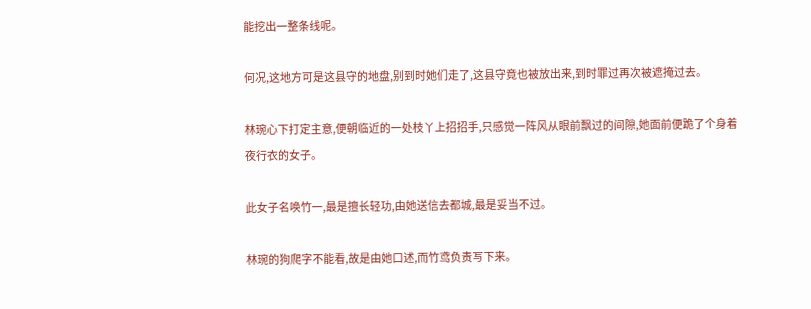能挖出一整条线呢。

何况,这地方可是这县守的地盘,别到时她们走了,这县守竟也被放出来,到时罪过再次被遮掩过去。

林琬心下打定主意,便朝临近的一处枝丫上招招手,只感觉一阵风从眼前飘过的间隙,她面前便跪了个身着夜行衣的女子。

此女子名唤竹一,最是擅长轻功,由她送信去都城,最是妥当不过。

林琬的狗爬字不能看,故是由她口述,而竹鸢负责写下来。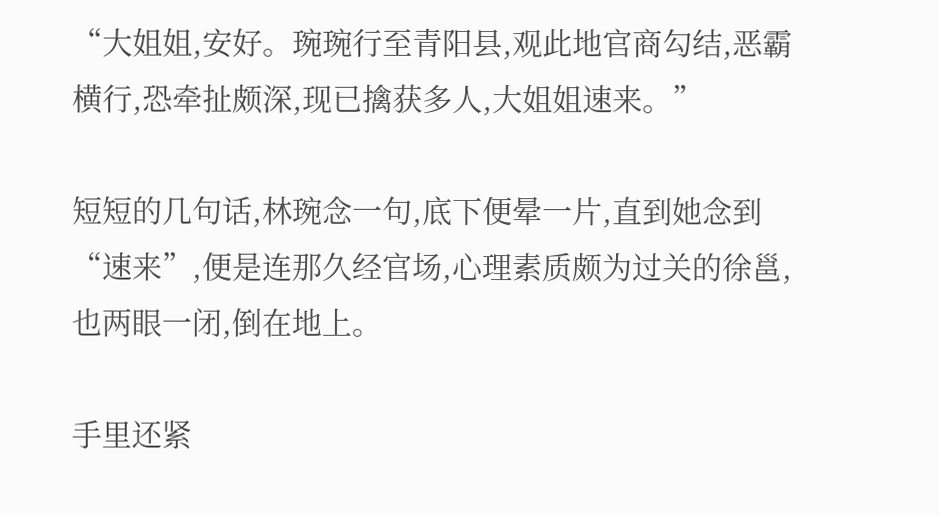“大姐姐,安好。琬琬行至青阳县,观此地官商勾结,恶霸横行,恐牵扯颇深,现已擒获多人,大姐姐速来。”

短短的几句话,林琬念一句,底下便晕一片,直到她念到“速来”,便是连那久经官场,心理素质颇为过关的徐邕,也两眼一闭,倒在地上。

手里还紧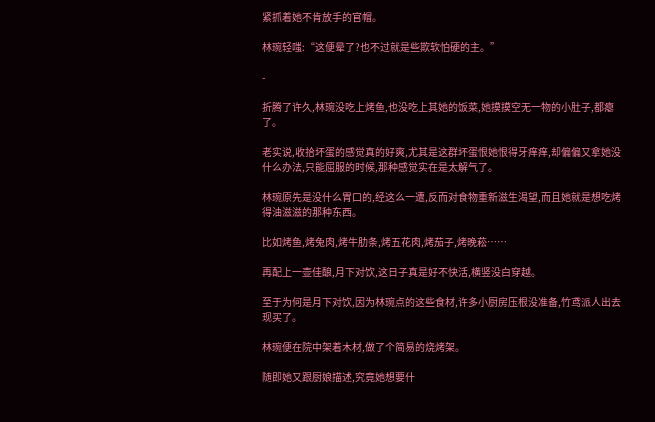紧抓着她不肯放手的官帽。

林琬轻嗤:“这便晕了?也不过就是些欺软怕硬的主。”

-

折腾了许久,林琬没吃上烤鱼,也没吃上其她的饭菜,她摸摸空无一物的小肚子,都瘪了。

老实说,收拾坏蛋的感觉真的好爽,尤其是这群坏蛋恨她恨得牙痒痒,却偏偏又拿她没什么办法,只能屈服的时候,那种感觉实在是太解气了。

林琬原先是没什么胃口的,经这么一遭,反而对食物重新滋生渴望,而且她就是想吃烤得油滋滋的那种东西。

比如烤鱼,烤兔肉,烤牛肋条,烤五花肉,烤茄子,烤晚菘……

再配上一壶佳酿,月下对饮,这日子真是好不快活,横竖没白穿越。

至于为何是月下对饮,因为林琬点的这些食材,许多小厨房压根没准备,竹鸢派人出去现买了。

林琬便在院中架着木材,做了个简易的烧烤架。

随即她又跟厨娘描述,究竟她想要什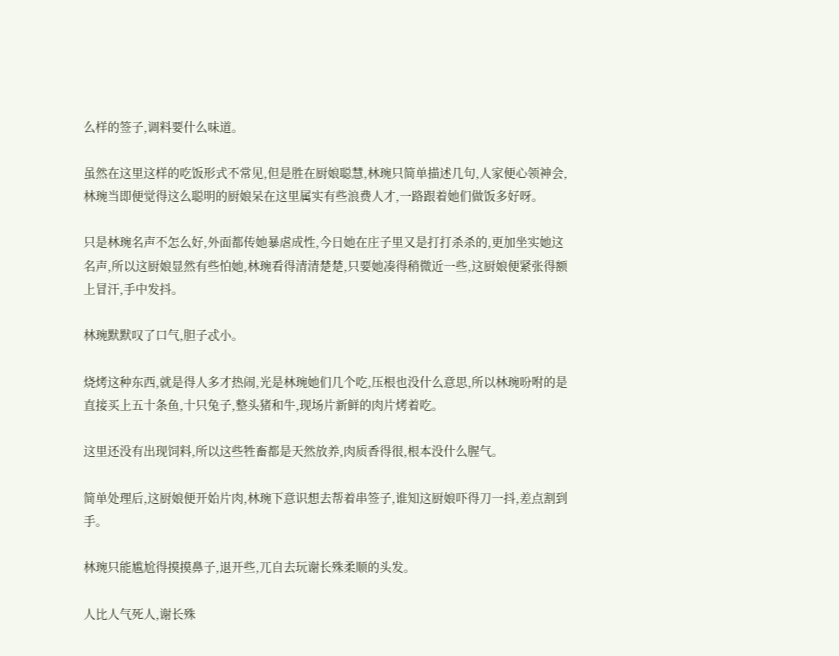么样的签子,调料要什么味道。

虽然在这里这样的吃饭形式不常见,但是胜在厨娘聪慧,林琬只简单描述几句,人家便心领神会,林琬当即便觉得这么聪明的厨娘呆在这里属实有些浪费人才,一路跟着她们做饭多好呀。

只是林琬名声不怎么好,外面都传她暴虐成性,今日她在庄子里又是打打杀杀的,更加坐实她这名声,所以这厨娘显然有些怕她,林琬看得清清楚楚,只要她凑得稍微近一些,这厨娘便紧张得额上冒汗,手中发抖。

林琬默默叹了口气,胆子忒小。

烧烤这种东西,就是得人多才热闹,光是林琬她们几个吃,压根也没什么意思,所以林琬吩咐的是直接买上五十条鱼,十只兔子,整头猪和牛,现场片新鲜的肉片烤着吃。

这里还没有出现饲料,所以这些牲畜都是天然放养,肉质香得很,根本没什么腥气。

简单处理后,这厨娘便开始片肉,林琬下意识想去帮着串签子,谁知这厨娘吓得刀一抖,差点割到手。

林琬只能尴尬得摸摸鼻子,退开些,兀自去玩谢长殊柔顺的头发。

人比人气死人,谢长殊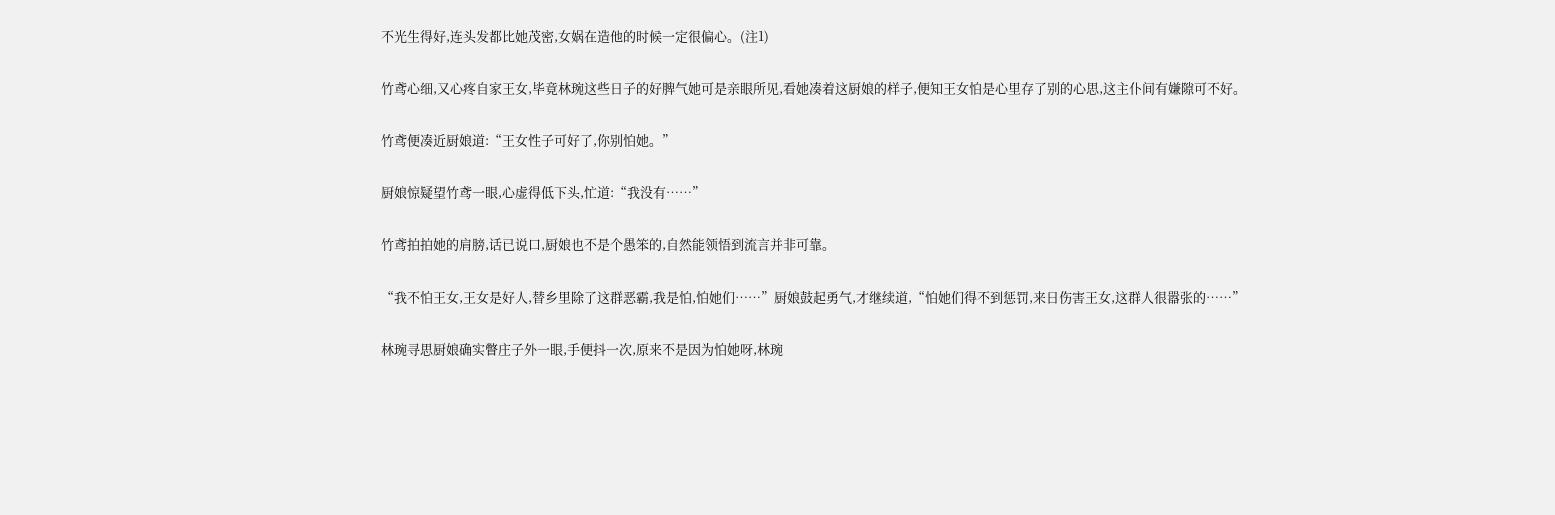不光生得好,连头发都比她茂密,女娲在造他的时候一定很偏心。(注1)

竹鸢心细,又心疼自家王女,毕竟林琬这些日子的好脾气她可是亲眼所见,看她凑着这厨娘的样子,便知王女怕是心里存了别的心思,这主仆间有嫌隙可不好。

竹鸢便凑近厨娘道:“王女性子可好了,你别怕她。”

厨娘惊疑望竹鸢一眼,心虚得低下头,忙道:“我没有……”

竹鸢拍拍她的肩膀,话已说口,厨娘也不是个愚笨的,自然能领悟到流言并非可靠。

“我不怕王女,王女是好人,替乡里除了这群恶霸,我是怕,怕她们……”厨娘鼓起勇气,才继续道,“怕她们得不到惩罚,来日伤害王女,这群人很嚣张的……”

林琬寻思厨娘确实瞥庄子外一眼,手便抖一次,原来不是因为怕她呀,林琬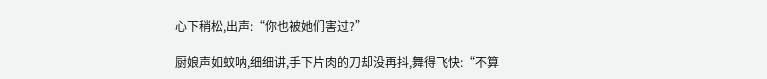心下稍松,出声:“你也被她们害过?”

厨娘声如蚊呐,细细讲,手下片肉的刀却没再抖,舞得飞快:“不算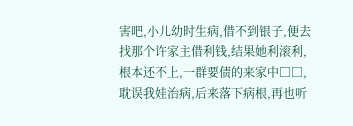害吧,小儿幼时生病,借不到银子,便去找那个许家主借利钱,结果她利滚利,根本还不上,一群要债的来家中□□,耽误我娃治病,后来落下病根,再也听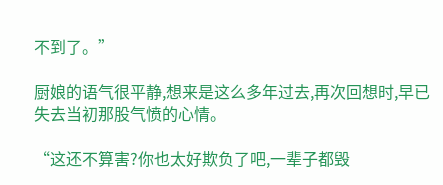不到了。”

厨娘的语气很平静,想来是这么多年过去,再次回想时,早已失去当初那股气愤的心情。

“这还不算害?你也太好欺负了吧,一辈子都毁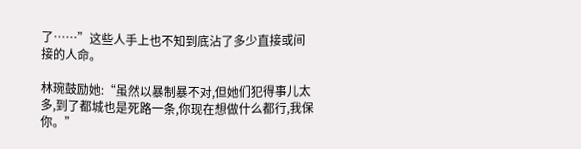了……”这些人手上也不知到底沾了多少直接或间接的人命。

林琬鼓励她:“虽然以暴制暴不对,但她们犯得事儿太多,到了都城也是死路一条,你现在想做什么都行,我保你。”